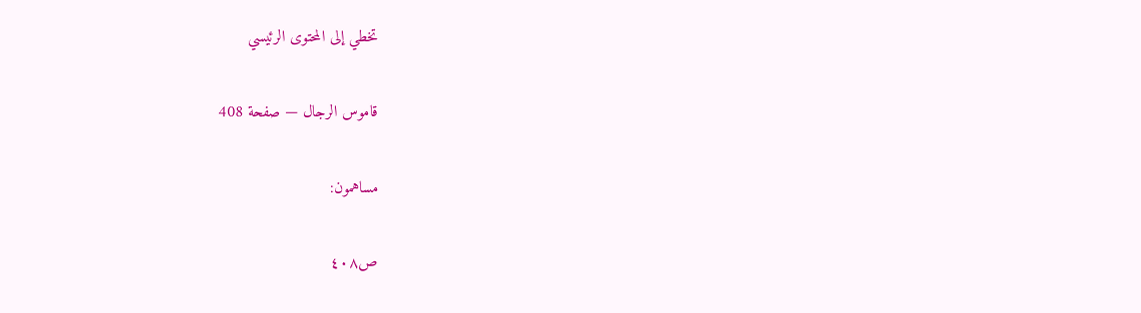تخطي إلى المحتوى الرئيسي

قاموس الرجال — صفحة 408

مساهمون:

ص٤٠٨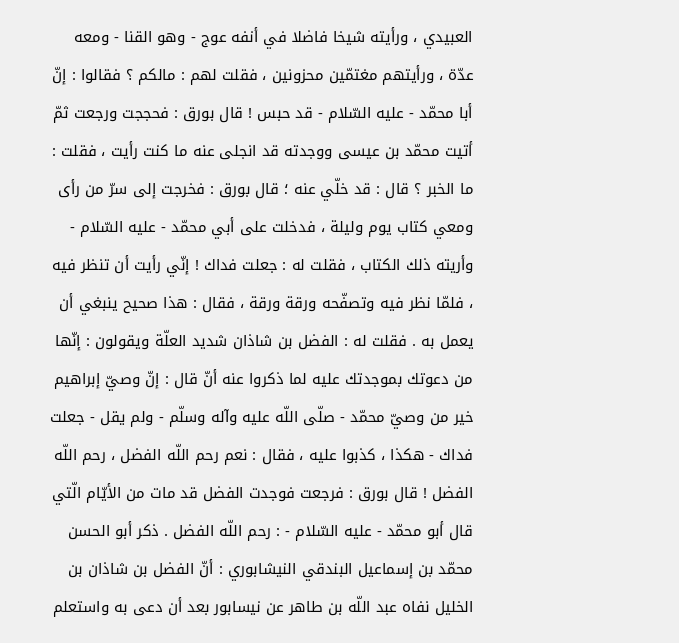العبيدي ، ورأيته شيخا فاضلا في أنفه عوج - وهو القنا - ومعه عدّة ، ورأيتهم مغتمّين محزونين ، فقلت لهم : مالكم ؟ فقالوا : إنّ أبا محمّد - عليه السّلام - قد حبس ! قال بورق : فحججت ورجعت ثمّ أتيت محمّد بن عيسى ووجدته قد انجلى عنه ما كنت رأيت ، فقلت : ما الخبر ؟ قال : قد خلّي عنه ؛ قال بورق : فخرجت إلى سرّ من رأى ومعي كتاب يوم وليلة ، فدخلت على أبي محمّد - عليه السّلام - وأريته ذلك الكتاب ، فقلت له : جعلت فداك ! إنّي رأيت أن تنظر فيه ، فلمّا نظر فيه وتصفّحه ورقة ورقة ، فقال : هذا صحيح ينبغي أن يعمل به . فقلت له : الفضل بن شاذان شديد العلّة ويقولون : إنّها من دعوتك بموجدتك عليه لما ذكروا عنه أنّ قال : إنّ وصيّ إبراهيم خير من وصيّ محمّد - صلّى اللّه عليه وآله وسلّم - ولم يقل - جعلت فداك - هكذا ، كذبوا عليه ، فقال : نعم رحم اللّه الفضل ، رحم اللّه الفضل ! قال بورق : فرجعت فوجدت الفضل قد مات من الأيّام الّتي قال أبو محمّد - عليه السّلام - : رحم اللّه الفضل . ذكر أبو الحسن محمّد بن إسماعيل البندقي النيشابوري : أنّ الفضل بن شاذان بن الخليل نفاه عبد اللّه بن طاهر عن نيسابور بعد أن دعى به واستعلم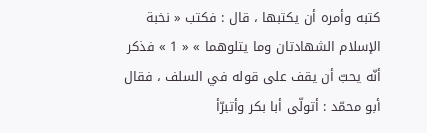كتبه وأمره أن يكتبها ، قال : فكتب « نخبة الإسلام الشهادتان وما يتلوهما » « 1 » فذكر أنّه يحبّ أن يقف على قوله في السلف ، فقال أبو محمّد : أتولّى أبا بكر وأتبرّأ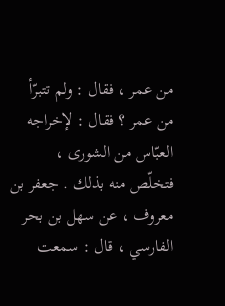من عمر ، فقال : ولم تتبرّأ من عمر ؟ فقال : لإخراجه العبّاس من الشورى ، فتخلّص منه بذلك . جعفر بن معروف ، عن سهل بن بحر الفارسي ، قال : سمعت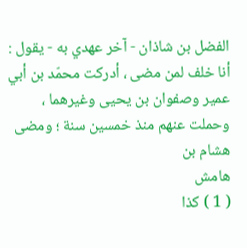الفضل بن شاذان - آخر عهدي به - يقول : أنا خلف لمن مضى ، أدركت محمّد بن أبي عمير وصفوان بن يحيى وغيرهما ، وحملت عنهم منذ خمسين سنة ؛ ومضى هشام بن
هامش
( 1 ) كذا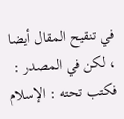في تنقيح المقال أيضا ، لكن في المصدر : فكتب تحته : الإسلام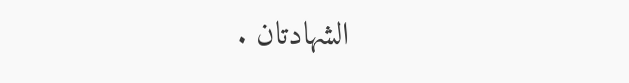الشهادتان .